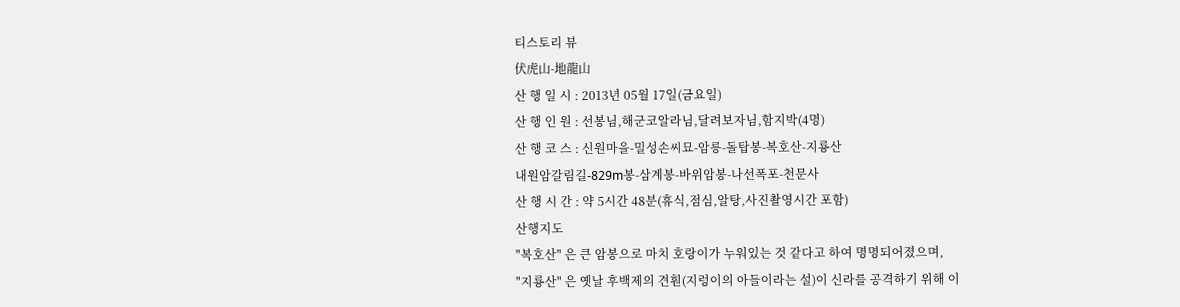티스토리 뷰
伏虎山-地龍山
산 행 일 시 : 2013년 05월 17일(금요일)
산 행 인 원 : 선봉님,해군코알라님,달려보자님,함지박(4명)
산 행 코 스 : 신원마을-밀성손씨묘-암릉-돌탑봉-복호산-지룡산
내원암갈림길-829m봉-삼계봉-바위암봉-나선폭포-천문사
산 행 시 간 : 약 5시간 48분(휴식,점심,알탕,사진촬영시간 포함)
산행지도
"복호산" 은 큰 암봉으로 마치 호랑이가 누워있는 것 같다고 하여 명명되어졌으며,
"지룡산" 은 옛날 후백제의 견훤(지렁이의 아들이라는 설)이 신라를 공격하기 위해 이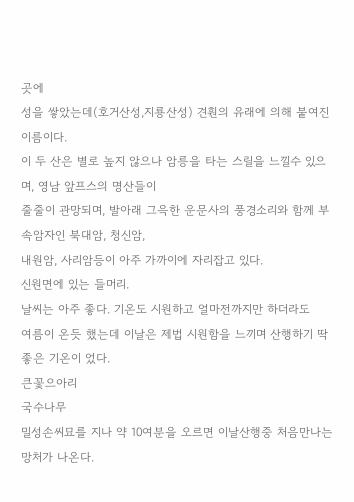곳에
성을 쌓았는데(호거산성,지룡산성) 견훤의 유래에 의해 붙여진 이름이다.
이 두 산은 별로 높지 않으나 암릉을 타는 스릴을 느낄수 있으며, 영남 앞프스의 명산들이
줄줄이 관망되며, 발아래 그윽한 운문사의 풍경소리와 함께 부속암자인 북대암, 청신암,
내원암, 사리암등이 아주 가까이에 자리잡고 있다.
신원면에 있는 들머리.
날씨는 아주 좋다. 기온도 시원하고 얼마전까지만 하더라도
여름이 온듯 했는데 이날은 제법 시원함을 느끼며 산행하기 딱 좋은 기온이 었다.
큰꽃으아리
국수나무
밀성손씨묘를 지나 약 10여분을 오르면 이날산행중 처음만나는 망처가 나온다.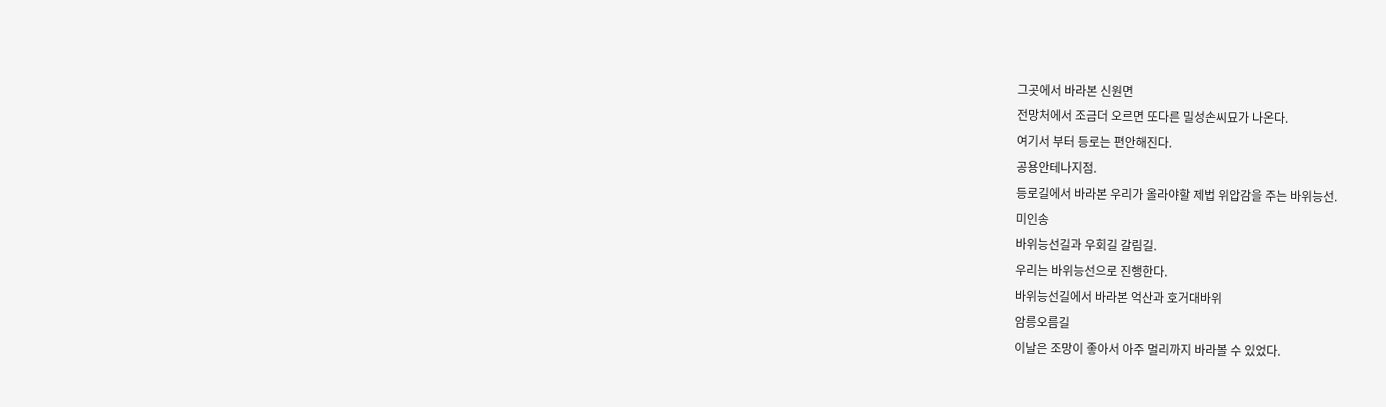그곳에서 바라본 신원면
전망처에서 조금더 오르면 또다른 밀성손씨묘가 나온다.
여기서 부터 등로는 편안해진다.
공용안테나지점.
등로길에서 바라본 우리가 올라야할 제법 위압감을 주는 바위능선.
미인송
바위능선길과 우회길 갈림길.
우리는 바위능선으로 진행한다.
바위능선길에서 바라본 억산과 호거대바위
암릉오름길
이날은 조망이 좋아서 아주 멀리까지 바라볼 수 있었다.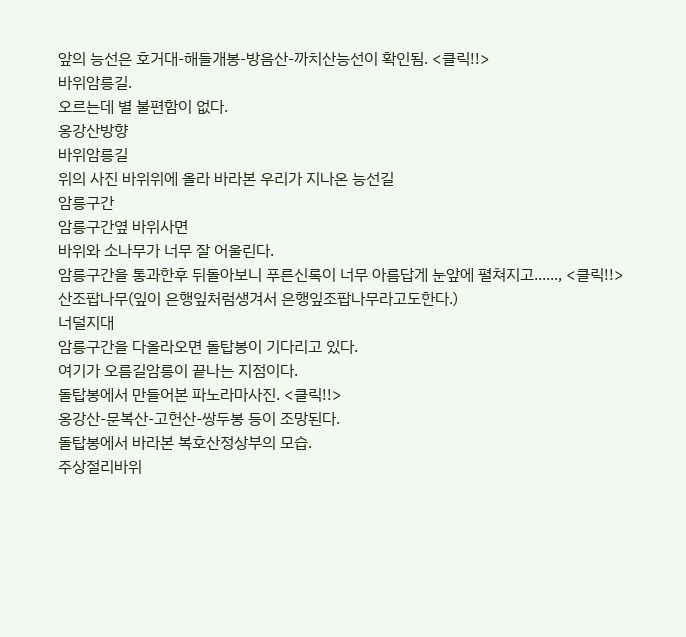앞의 능선은 호거대-해들개봉-방음산-까치산능선이 확인됨. <클릭!!>
바위암릉길.
오르는데 별 불편함이 없다.
옹강산방향
바위암릉길
위의 사진 바위위에 올라 바라본 우리가 지나온 능선길
암릉구간
암릉구간옆 바위사면
바위와 소나무가 너무 잘 어울린다.
암릉구간을 통과한후 뒤돌아보니 푸른신록이 너무 아름답게 눈앞에 펼쳐지고......, <클릭!!>
산조팝나무(잎이 은행잎처럼생겨서 은행잎조팝나무라고도한다.)
너덜지대
암릉구간을 다올라오면 돌탑봉이 기다리고 있다.
여기가 오름길암릉이 끝나는 지점이다.
돌탑봉에서 만들어본 파노라마사진. <클릭!!>
옹강산-문복산-고헌산-쌍두봉 등이 조망된다.
돌탑봉에서 바라본 복호산정상부의 모습.
주상절리바위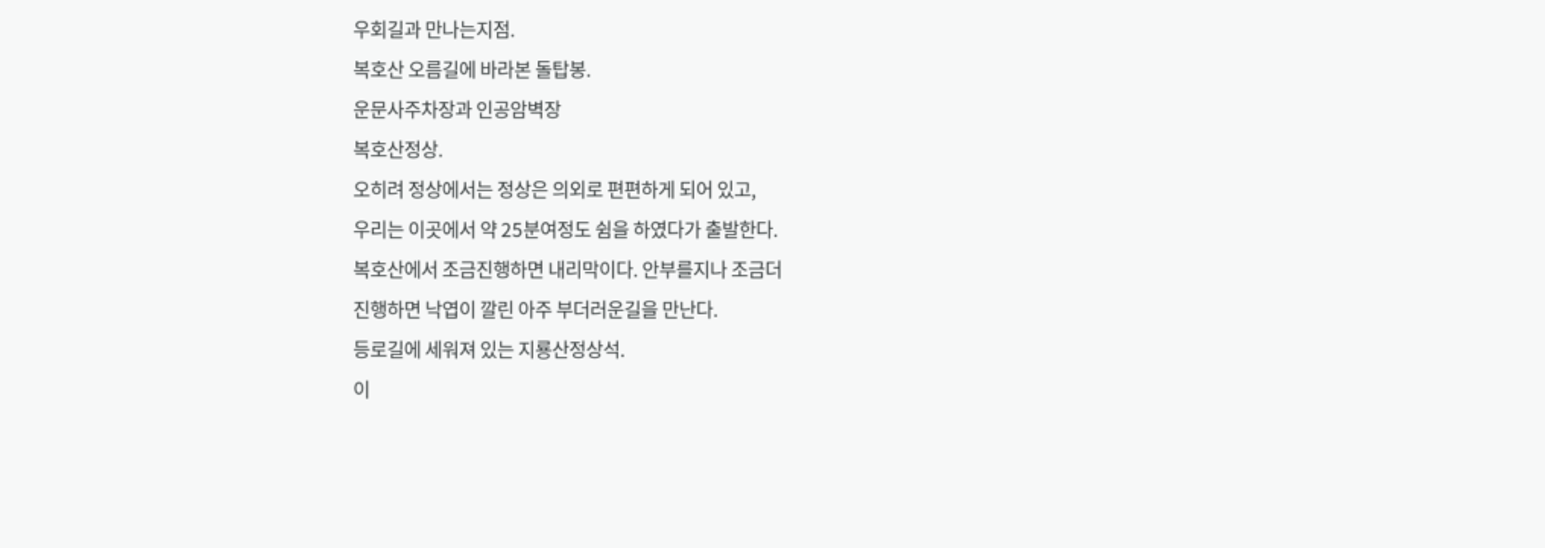우회길과 만나는지점.
복호산 오름길에 바라본 돌탑봉.
운문사주차장과 인공암벽장
복호산정상.
오히려 정상에서는 정상은 의외로 편편하게 되어 있고,
우리는 이곳에서 약 25분여정도 쉼을 하였다가 출발한다.
복호산에서 조금진행하면 내리막이다. 안부를지나 조금더
진행하면 낙엽이 깔린 아주 부더러운길을 만난다.
등로길에 세워져 있는 지룡산정상석.
이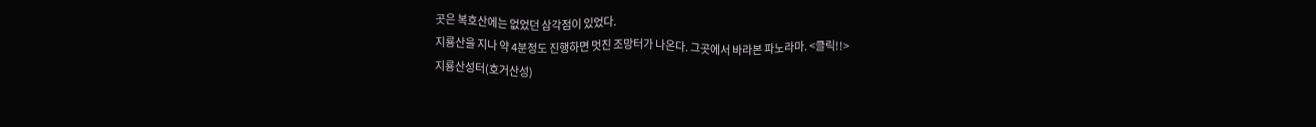곳은 복호산에는 없었던 삼각점이 있었다.
지룡산을 지나 약 4분정도 진행하면 멋진 조망터가 나온다. 그곳에서 바라본 파노라마. <클릭!!>
지룡산성터(호거산성)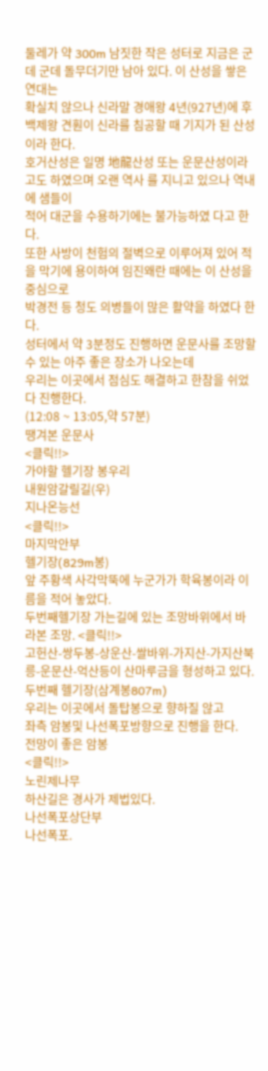둘레가 약 300m 남짓한 작은 성터로 지금은 군데 군데 돌무더기만 남아 있다. 이 산성을 쌓은 연대는
확실치 않으나 신라말 경애왕 4년(927년)에 후백제왕 견훤이 신라를 침공할 때 기지가 된 산성이라 한다.
호거산성은 일명 地龍산성 또는 운문산성이라고도 하였으며 오랜 역사 를 지니고 있으나 역내에 샘들이
적어 대군을 수용하기에는 불가능하였 다고 한다.
또한 사방이 천험의 절벽으로 이루어져 있어 적을 막기에 용이하여 임진왜란 때에는 이 산성을 중심으로
박경전 등 청도 의병들이 많은 활약을 하였다 한다.
성터에서 약 3분정도 진행하면 운문사를 조망할 수 있는 아주 좋은 장소가 나오는데
우리는 이곳에서 점심도 해결하고 한참을 쉬었다 진행한다.
(12:08 ~ 13:05,약 57분)
땡겨본 운문사
<클릭!!>
가야할 헬기장 봉우리
내원암갈릴길(우)
지나온능선
<클릭!!>
마지막안부
헬기장(829m봉)
앞 주황색 사각막뚝에 누군가가 학육봉이라 이름을 적어 놓았다.
두번째헬기장 가는길에 있는 조망바위에서 바라본 조망. <클릭!!>
고헌산-쌍두봉-상운산-쌀바위-가지산-가지산북릉-운문산-억산등이 산마루금을 형성하고 있다.
두번째 헬기장(삼계봉807m)
우리는 이곳에서 돌탑봉으로 향하질 않고
좌측 암봉및 나선폭포방향으로 진행을 한다.
전망이 좋은 암봉
<클릭!!>
노린제나무
하산길은 경사가 제법있다.
나선폭포상단부
나선폭포.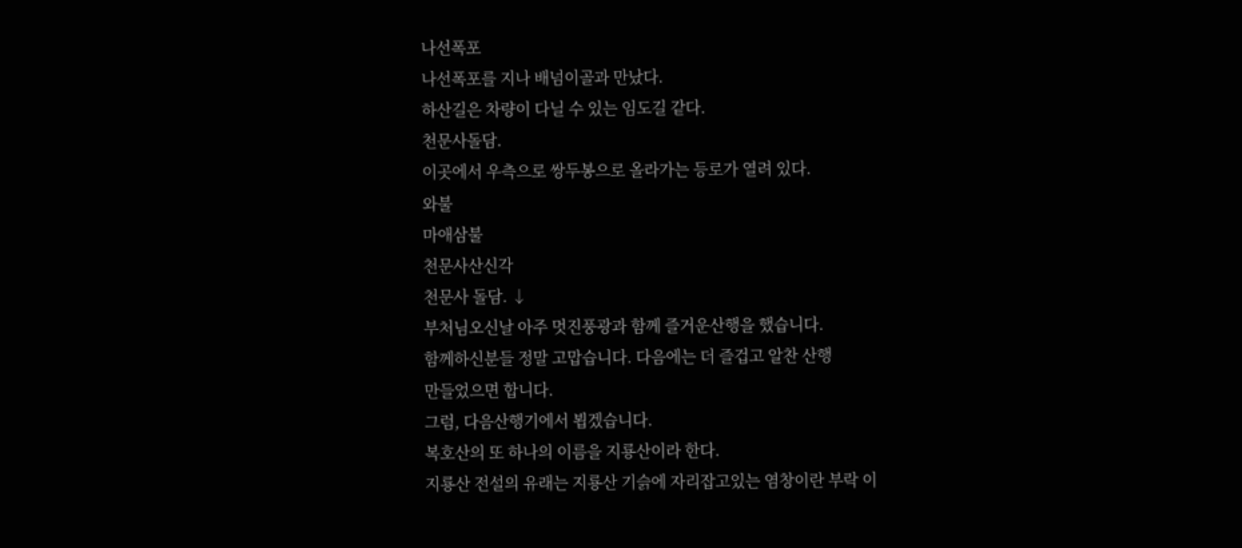나선폭포
나선폭포를 지나 배넘이골과 만났다.
하산길은 차량이 다닐 수 있는 임도길 같다.
천문사돌담.
이곳에서 우측으로 쌍두봉으로 올라가는 등로가 열려 있다.
와불
마애삼불
천문사산신각
천문사 돌담. ↓
부처님오신날 아주 멋진풍광과 함께 즐거운산행을 했습니다.
함께하신분들 정말 고맙습니다. 다음에는 더 즐겁고 알찬 산행
만들었으면 합니다.
그럼, 다음산행기에서 뵙겠습니다.
복호산의 또 하나의 이름을 지룡산이라 한다.
지룡산 전설의 유래는 지룡산 기슭에 자리잡고있는 염창이란 부락 이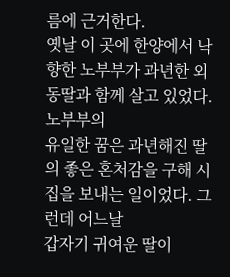름에 근거한다.
옛날 이 곳에 한양에서 낙향한 노부부가 과년한 외동딸과 함께 살고 있었다. 노부부의
유일한 꿈은 과년해진 딸의 좋은 혼처감을 구해 시집을 보내는 일이었다. 그런데 어느날
갑자기 귀여운 딸이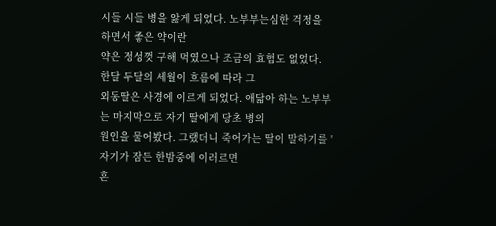시들 시들 병을 앓게 되었다. 노부부는심한 걱정을 하면서 좋은 약이란
약은 정성껏 구해 먹였으나 조금의 효험도 없었다. 한달 두달의 세월이 흐름에 따라 그
외동딸은 사경에 이르게 되었다. 애닯아 하는 노부부는 마지막으로 자기 딸에게 당초 병의
원인을 물어봤다. 그랬더니 죽어가는 딸이 말하기를 '자기가 잠든 한밤중에 이러르면
흔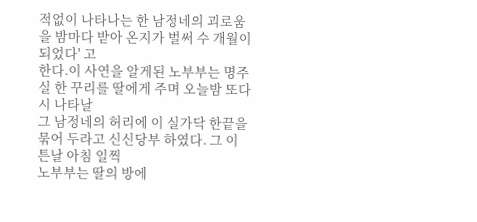적없이 나타나는 한 남정네의 괴로움을 밤마다 받아 온지가 벌써 수 개월이 되었다' 고
한다.이 사연을 알게된 노부부는 명주실 한 꾸리를 딸에게 주며 오늘밤 또다시 나타날
그 남정네의 허리에 이 실가닥 한끝을 묶어 두라고 신신당부 하였다. 그 이튼날 아침 일찍
노부부는 딸의 방에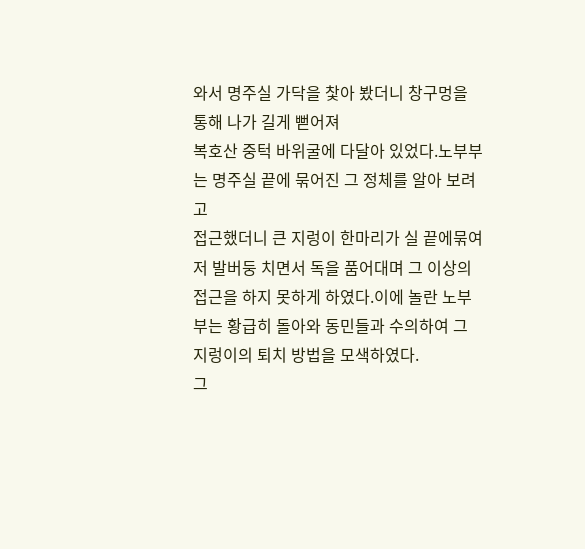와서 명주실 가닥을 찿아 봤더니 창구멍을 통해 나가 길게 뻗어져
복호산 중턱 바위굴에 다달아 있었다.노부부는 명주실 끝에 묶어진 그 정체를 알아 보려고
접근했더니 큰 지렁이 한마리가 실 끝에묶여저 발버둥 치면서 독을 품어대며 그 이상의
접근을 하지 못하게 하였다.이에 놀란 노부부는 황급히 돌아와 동민들과 수의하여 그
지렁이의 퇴치 방법을 모색하였다.
그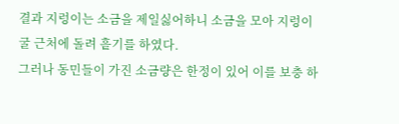결과 지렁이는 소금을 제일싫어하니 소금을 모아 지렁이 굴 근처에 돌려 흩기를 하였다.
그러나 동민들이 가진 소금량은 한정이 있어 이를 보충 하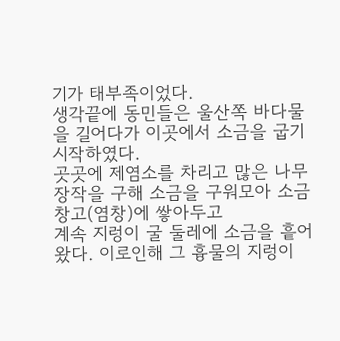기가 태부족이었다.
생각끝에 동민들은 울산쪽 바다물을 길어다가 이곳에서 소금을 굽기 시작하였다.
곳곳에 제염소를 차리고 많은 나무장작을 구해 소금을 구워모아 소금창고(염창)에 쌓아두고
계속 지렁이 굴 둘레에 소금을 흩어왔다. 이로인해 그 흉물의 지렁이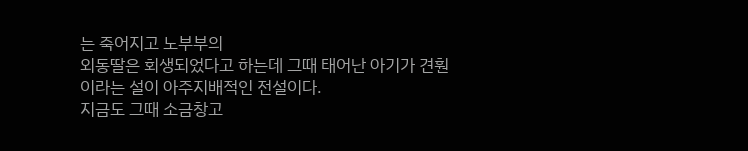는 죽어지고 노부부의
외동딸은 회생되었다고 하는데 그때 태어난 아기가 견훤이라는 설이 아주지배적인 전설이다.
지금도 그때 소금창고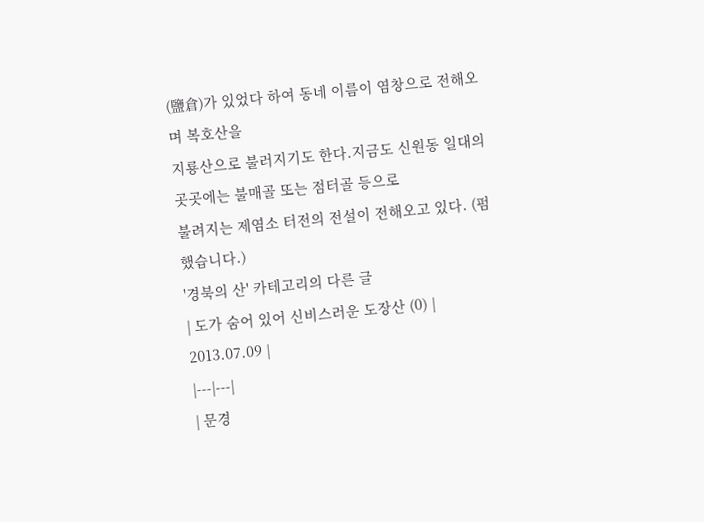(鹽倉)가 있었다 하여 동네 이름이 염창으로 전해오며 복호산을
지룡산으로 불러지기도 한다.지금도 신원동 일대의 곳곳에는 불매골 또는 점터골 등으로
불려지는 제염소 터전의 전설이 전해오고 있다. (펌했습니다.)
'경북의 산' 카테고리의 다른 글
| 도가 숨어 있어 신비스러운 도장산 (0) | 2013.07.09 |
|---|---|
| 문경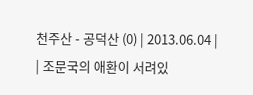천주산 - 공덕산 (0) | 2013.06.04 |
| 조문국의 애환이 서려있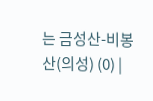는 금성산-비봉산(의성) (0) |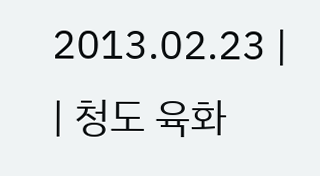2013.02.23 |
| 청도 육화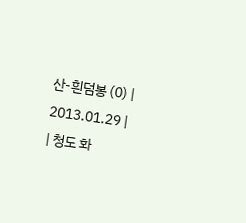산-흰덤봉 (0) | 2013.01.29 |
| 청도 화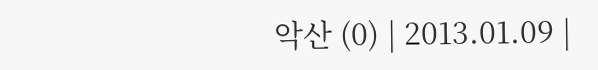악산 (0) | 2013.01.09 |